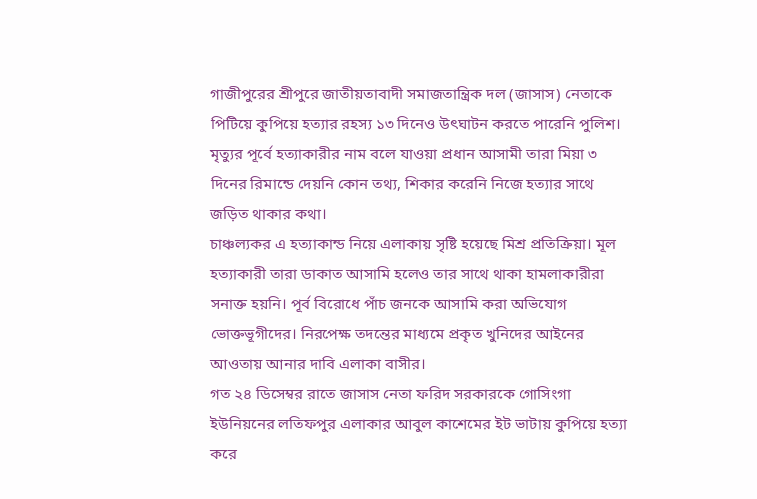গাজীপুরের শ্রীপুরে জাতীয়তাবাদী সমাজতান্ত্রিক দল (জাসাস) নেতাকে পিটিয়ে কুপিয়ে হত্যার রহস্য ১৩ দিনেও উৎঘাটন করতে পারেনি পুলিশ। মৃত্যুর পূর্বে হত্যাকারীর নাম বলে যাওয়া প্রধান আসামী তারা মিয়া ৩ দিনের রিমান্ডে দেয়নি কোন তথ্য, শিকার করেনি নিজে হত্যার সাথে জড়িত থাকার কথা।
চাঞ্চল্যকর এ হত্যাকান্ড নিয়ে এলাকায় সৃষ্টি হয়েছে মিশ্র প্রতিক্রিয়া। মূল হত্যাকারী তারা ডাকাত আসামি হলেও তার সাথে থাকা হামলাকারীরা সনাক্ত হয়নি। পূর্ব বিরোধে পাঁচ জনকে আসামি করা অভিযোগ ভোক্তভূগীদের। নিরপেক্ষ তদন্তের মাধ্যমে প্রকৃত খুনিদের আইনের আওতায় আনার দাবি এলাকা বাসীর।
গত ২৪ ডিসেম্বর রাতে জাসাস নেতা ফরিদ সরকারকে গোসিংগা ইউনিয়নের লতিফপুর এলাকার আবুল কাশেমের ইট ভাটায় কুপিয়ে হত্যা করে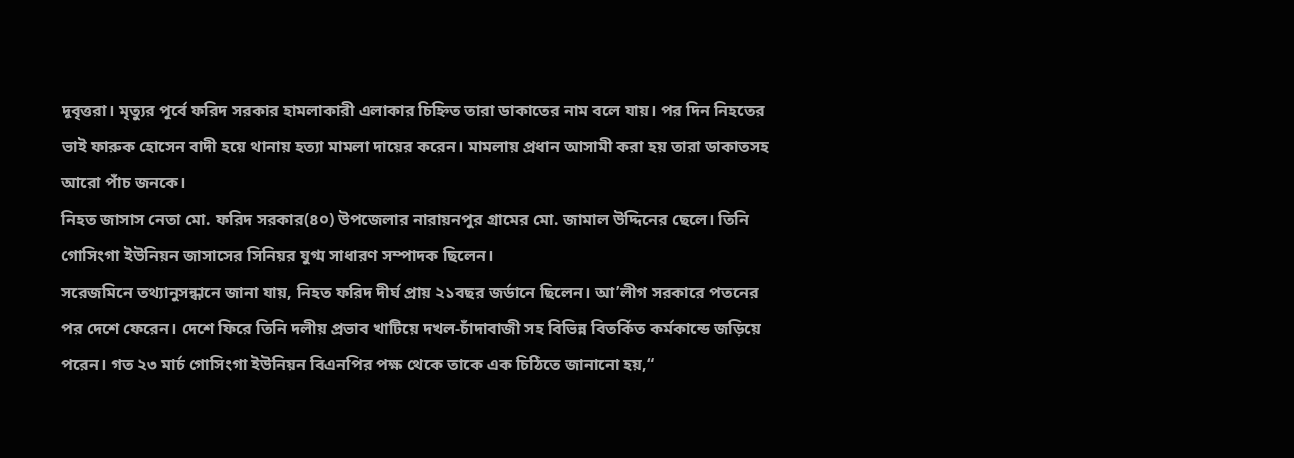দূবৃত্তরা। মৃত্যুর পূর্বে ফরিদ সরকার হামলাকারী এলাকার চিহ্নিত তারা ডাকাতের নাম বলে যায়। পর দিন নিহতের ভাই ফারুক হোসেন বাদী হয়ে থানায় হত্যা মামলা দায়ের করেন। মামলায় প্রধান আসামী করা হয় তারা ডাকাতসহ আরো পাঁচ জনকে।
নিহত জাসাস নেতা মো. ফরিদ সরকার(৪০) উপজেলার নারায়নপুর গ্রামের মো. জামাল উদ্দিনের ছেলে। তিনি গোসিংগা ইউনিয়ন জাসাসের সিনিয়র যুগ্ম সাধারণ সম্পাদক ছিলেন।
সরেজমিনে তথ্যানুসন্ধানে জানা যায়, নিহত ফরিদ দীর্ঘ প্রায় ২১বছর জর্ডানে ছিলেন। আ’লীগ সরকারে পতনের পর দেশে ফেরেন। দেশে ফিরে তিনি দলীয় প্রভাব খাটিয়ে দখল-চাঁদাবাজী সহ বিভিন্ন বিতর্কিত কর্মকান্ডে জড়িয়ে পরেন। গত ২৩ মার্চ গোসিংগা ইউনিয়ন বিএনপির পক্ষ থেকে তাকে এক চিঠিতে জানানো হয়,“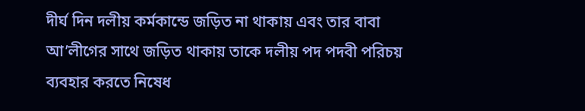দীর্ঘ দিন দলীয় কর্মকান্ডে জড়িত না থাকায় এবং তার বাবা আ’লীগের সাথে জড়িত থাকায় তাকে দলীয় পদ পদবী পরিচয় ব্যবহার করতে নিষেধ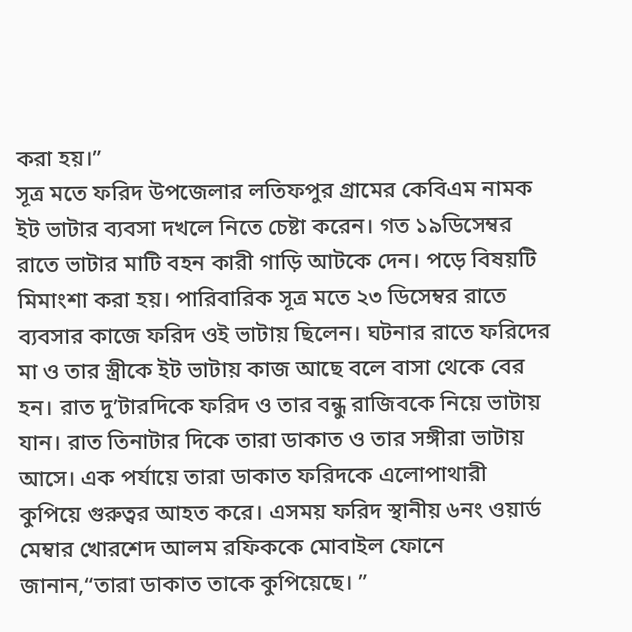করা হয়।”
সূত্র মতে ফরিদ উপজেলার লতিফপুর গ্রামের কেবিএম নামক ইট ভাটার ব্যবসা দখলে নিতে চেষ্টা করেন। গত ১৯ডিসেম্বর রাতে ভাটার মাটি বহন কারী গাড়ি আটকে দেন। পড়ে বিষয়টি মিমাংশা করা হয়। পারিবারিক সূত্র মতে ২৩ ডিসেম্বর রাতে ব্যবসার কাজে ফরিদ ওই ভাটায় ছিলেন। ঘটনার রাতে ফরিদের মা ও তার স্ত্রীকে ইট ভাটায় কাজ আছে বলে বাসা থেকে বের হন। রাত দু’টারদিকে ফরিদ ও তার বন্ধু রাজিবকে নিয়ে ভাটায় যান। রাত তিনাটার দিকে তারা ডাকাত ও তার সঙ্গীরা ভাটায় আসে। এক পর্যায়ে তারা ডাকাত ফরিদকে এলোপাথারী কুপিয়ে গুরুত্বর আহত করে। এসময় ফরিদ স্থানীয় ৬নং ওয়ার্ড মেম্বার খোরশেদ আলম রফিককে মোবাইল ফোনে জানান,“তারা ডাকাত তাকে কুপিয়েছে। ”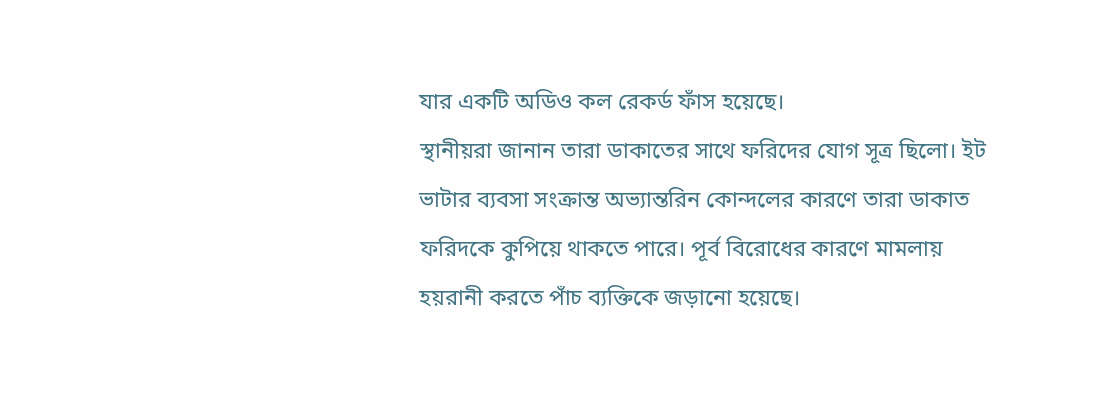যার একটি অডিও কল রেকর্ড ফাঁস হয়েছে।
স্থানীয়রা জানান তারা ডাকাতের সাথে ফরিদের যোগ সূত্র ছিলো। ইট ভাটার ব্যবসা সংক্রান্ত অভ্যান্তরিন কোন্দলের কারণে তারা ডাকাত ফরিদকে কুপিয়ে থাকতে পারে। পূর্ব বিরোধের কারণে মামলায় হয়রানী করতে পাঁচ ব্যক্তিকে জড়ানো হয়েছে।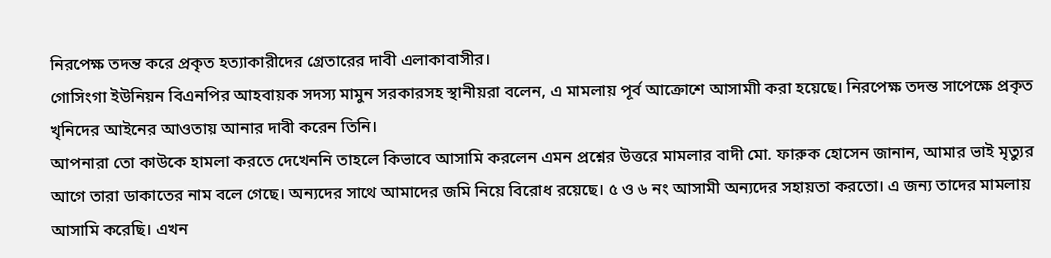নিরপেক্ষ তদন্ত করে প্রকৃত হত্যাকারীদের গ্রেতারের দাবী এলাকাবাসীর।
গোসিংগা ইউনিয়ন বিএনপির আহবায়ক সদস্য মামুন সরকারসহ স্থানীয়রা বলেন, এ মামলায় পূর্ব আক্রোশে আসামাী করা হয়েছে। নিরপেক্ষ তদন্ত সাপেক্ষে প্রকৃত খৃনিদের আইনের আওতায় আনার দাবী করেন তিনি।
আপনারা তো কাউকে হামলা করতে দেখেননি তাহলে কিভাবে আসামি করলেন এমন প্রশ্নের উত্তরে মামলার বাদী মো. ফারুক হোসেন জানান, আমার ভাই মৃত্যুর আগে তারা ডাকাতের নাম বলে গেছে। অন্যদের সাথে আমাদের জমি নিয়ে বিরোধ রয়েছে। ৫ ও ৬ নং আসামী অন্যদের সহায়তা করতো। এ জন্য তাদের মামলায় আসামি করেছি। এখন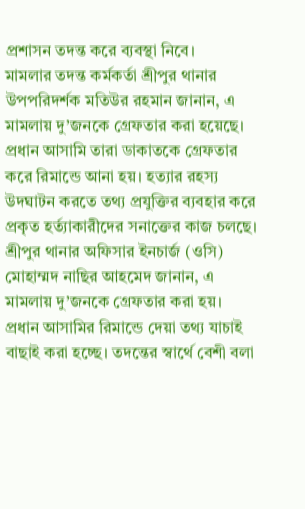প্রশাসন তদন্ত করে ব্যবস্থা নিবে।
মামলার তদন্ত কর্মকর্তা শ্রীপুর থানার উপপরিদর্শক মতিউর রহমান জানান, এ মামলায় দু’জনকে গ্রেফতার করা হয়েছে। প্রধান আসামি তারা ডাকাতকে গ্রেফতার করে রিমান্ডে আনা হয়। হত্যার রহস্য উদঘাটন করতে তথ্য প্রযুক্তির ব্যবহার করে প্রকৃত হর্ত্যাকারীদের সনাক্তের কাজ চলছে।
শ্রীপুর থানার অফিসার ইনচার্জ (ওসি) মোহাম্মদ নাছির আহমেদ জানান, এ মামলায় দু’জনকে গ্রেফতার করা হয়। প্রধান আসামির রিমান্ডে দেয়া তথ্য যাচাই বাছাই করা হচ্ছে। তদন্তের স্বার্থে বেশী বলা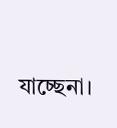যাচ্ছেনা।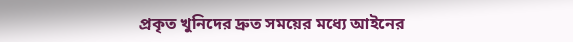প্রকৃত খুনিদের দ্রুত সময়ের মধ্যে আইনের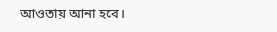আওতায় আনা হবে।